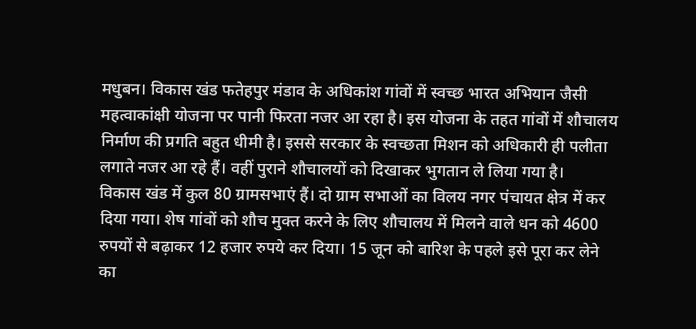मधुबन। विकास खंड फतेहपुर मंडाव के अधिकांश गांवों में स्वच्छ भारत अभियान जैसी महत्वाकांक्षी योजना पर पानी फिरता नजर आ रहा है। इस योजना के तहत गांवों में शौचालय निर्माण की प्रगति बहुत धीमी है। इससे सरकार के स्वच्छता मिशन को अधिकारी ही पलीता लगाते नजर आ रहे हैं। वहीं पुराने शौचालयों को दिखाकर भुगतान ले लिया गया है।
विकास खंड में कुल 80 ग्रामसभाएं हैं। दो ग्राम सभाओं का विलय नगर पंचायत क्षेत्र में कर दिया गया। शेष गांवों को शौच मुक्त करने के लिए शौचालय में मिलने वाले धन को 4600 रुपयों से बढ़ाकर 12 हजार रुपये कर दिया। 15 जून को बारिश के पहले इसे पूरा कर लेने का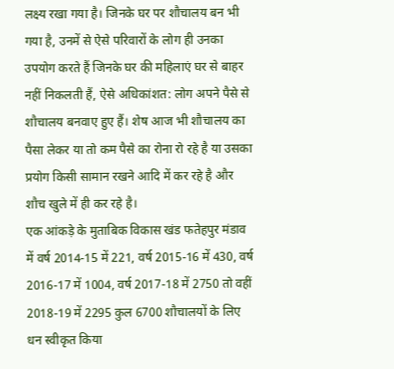लक्ष्य रखा गया है। जिनके घर पर शौचालय बन भी गया है, उनमें से ऐसे परिवारों के लोग ही उनका उपयोग करते हैं जिनके घर की महिलाएं घर से बाहर नहीं निकलती हैं, ऐसे अधिकांशत: लोग अपने पैसे से शौचालय बनवाए हुए हैं। शेष आज भी शौचालय का पैसा लेकर या तो कम पैसे का रोना रो रहे है या उसका प्रयोग किसी सामान रखने आदि में कर रहे है और शौच खुले में ही कर रहे है।
एक आंकड़े के मुताबिक विकास खंड फतेहपुर मंडाव में वर्ष 2014-15 में 221, वर्ष 2015-16 में 430, वर्ष 2016-17 में 1004, वर्ष 2017-18 में 2750 तो वहीं 2018-19 में 2295 कुल 6700 शौचालयों के लिए धन स्वीकृत किया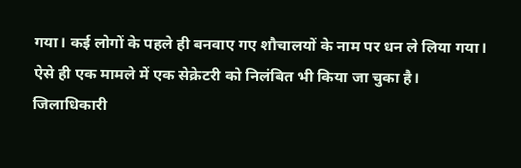गया। कई लोगों के पहले ही बनवाए गए शौचालयों के नाम पर धन ले लिया गया। ऐसे ही एक मामले में एक सेक्रेटरी को निलंबित भी किया जा चुका है।
जिलाधिकारी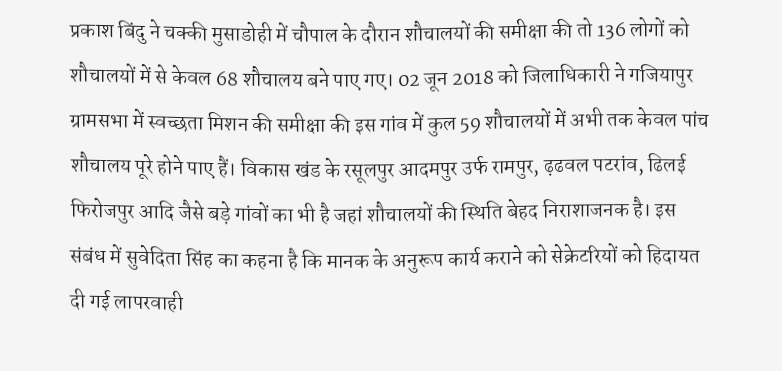प्रकाश बिंदु ने चक्की मुसाडोही में चौपाल के दौरान शौचालयों की समीक्षा की तो 136 लोगों को शौचालयों में से केवल 68 शौचालय बने पाए गए। 02 जून 2018 को जिलाधिकारी ने गजियापुर ग्रामसभा में स्वच्छता मिशन की समीक्षा की इस गांव में कुल 59 शौचालयों में अभी तक केवल पांच शौचालय पूरे होने पाए हैं। विकास खंड के रसूलपुर आदमपुर उर्फ रामपुर, ढ़ढवल पटरांव, ढिलई फिरोजपुर आदि जैसे बड़े गांवों का भी है जहां शौचालयों की स्थिति बेहद निराशाजनक है। इस संबंध में सुवेदिता सिंह का कहना है कि मानक के अनुरूप कार्य कराने को सेक्रेटरियों को हिदायत दी गई लापरवाही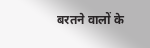बरतने वालों के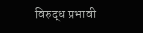विरुद्ध प्रभावी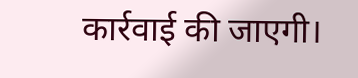कार्रवाई की जाएगी।